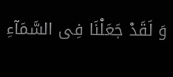وَ لَقَدْ جَعَلْنَا فِی السَّمَآءِ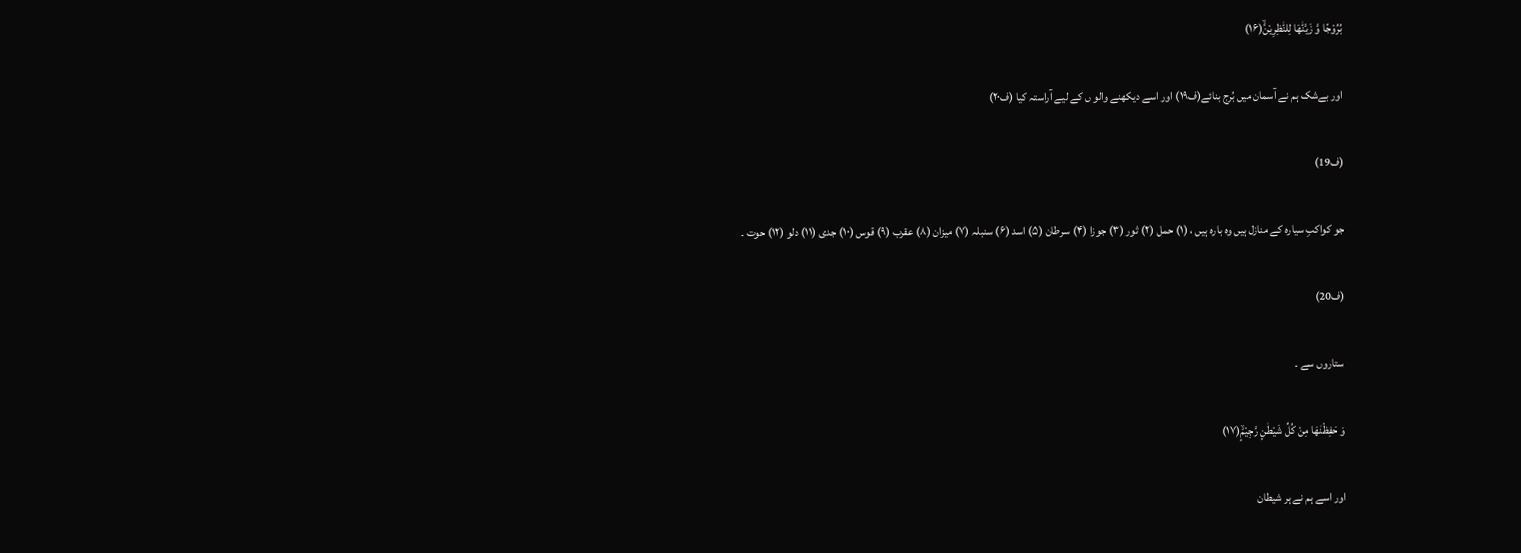بُرُوْجًا وَّ زَیَّنّٰهَا لِلنّٰظِرِیْنَۙ(۱۶)

اور بےشک ہم نے آسمان میں بُرج بنائے(ف۱۹) اور اسے دیکھنے والو ں کے لیے آراستہ کیا (ف۲۰)

(ف19)

جو کواکبِ سیارہ کے منازل ہیں وہ بارہ ہیں ، (۱) حمل (۲) ثور (۳) جوزا (۴) سرطان (۵) اسد (۶) سنبلہ (۷) میزان (۸) عقرب (۹) قوس (۱۰) جدی (۱۱) دلو (۱۲) حوت ۔

(ف20)

ستاروں سے ۔

وَ حَفِظْنٰهَا مِنْ كُلِّ شَیْطٰنٍ رَّجِیْمٍۙ(۱۷)

اور اسے ہم نے ہر شیطان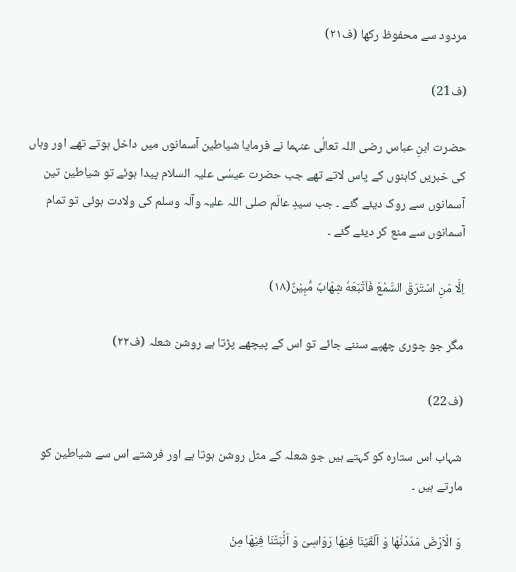مردود سے محفوظ رکھا (ف۲۱)

(ف21)

حضرت ابنِ عباس رضی اللہ تعالٰی عنہما نے فرمایا شیاطین آسمانوں میں داخل ہوتے تھے اور وہاں کی خبریں کاہنوں کے پاس لاتے تھے جب حضرت عیسٰی علیہ السلام پیدا ہوئے تو شیاطین تین آسمانوں سے روک دیئے گئے ۔ جب سیدِ عالَم صلی اللہ علیہ وآلہ وسلم کی ولادت ہوئی تو تمام آسمانوں سے منع کر دیئے گئے ۔

اِلَّا مَنِ اسْتَرَقَ السَّمْعَ فَاَتْبَعَهٗ شِهَابٌ مُّبِیْنٌ(۱۸)

مگر جو چوری چھپے سننے جائے تو اس کے پیچھے پڑتا ہے روشن شعلہ (ف۲۲)

(ف22)

شہاب اس ستارہ کو کہتے ہیں جو شعلہ کے مثل روشن ہوتا ہے اور فرشتے اس سے شیاطین کو مارتے ہیں ۔

وَ الْاَرْضَ مَدَدْنٰهَا وَ اَلْقَیْنَا فِیْهَا رَوَاسِیَ وَ اَنْۢبَتْنَا فِیْهَا مِنْ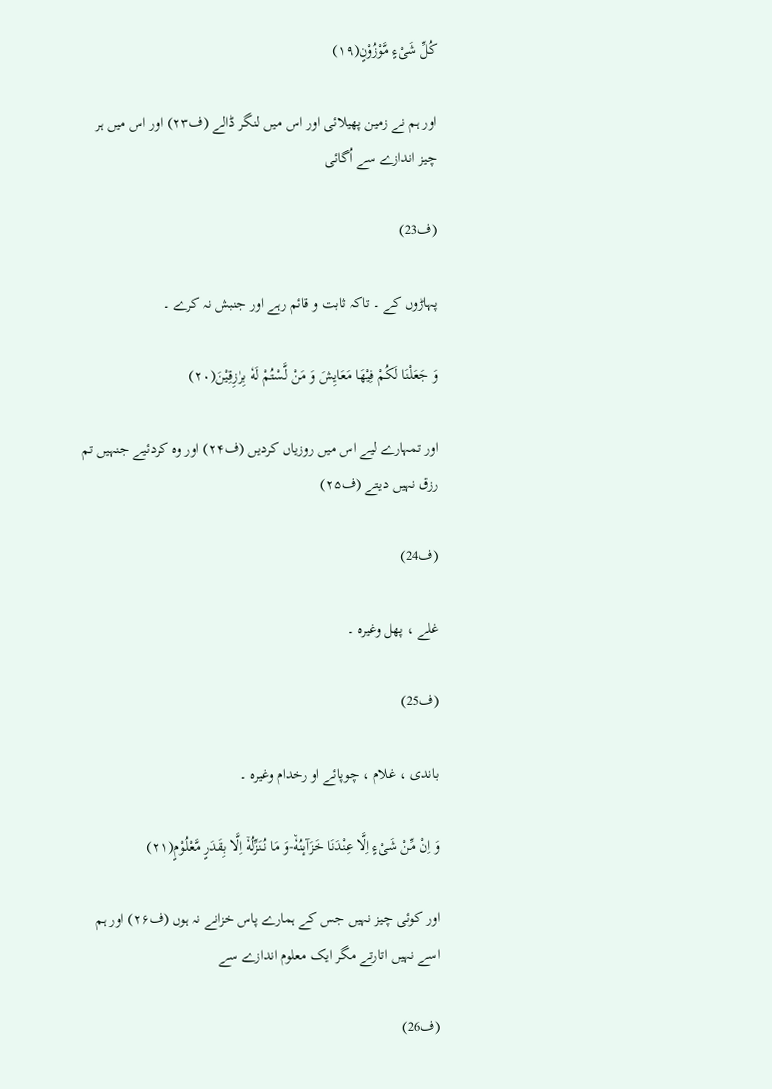كُلِّ شَیْءٍ مَّوْزُوْنٍ(۱۹)

اور ہم نے زمین پھیلائی اور اس میں لنگر ڈالے (ف۲۳) اور اس میں ہر چیز اندازے سے اُگائی

(ف23)

پہاڑوں کے ۔ تاکہ ثابت و قائم رہے اور جنبش نہ کرے ۔

وَ جَعَلْنَا لَكُمْ فِیْهَا مَعَایِشَ وَ مَنْ لَّسْتُمْ لَهٗ بِرٰزِقِیْنَ(۲۰)

اور تمہارے لیے اس میں روزیاں کردیں (ف۲۴) اور وہ کردئیے جنہیں تم رزق نہیں دیتے (ف۲۵)

(ف24)

غلے ، پھل وغیرہ ۔

(ف25)

باندی ، غلام ، چوپائے او رخدام وغیرہ ۔

وَ اِنْ مِّنْ شَیْءٍ اِلَّا عِنْدَنَا خَزَآىٕنُهٗ٘-وَ مَا نُنَزِّلُهٗۤ اِلَّا بِقَدَرٍ مَّعْلُوْمٍ(۲۱)

اور کوئی چیز نہیں جس کے ہمارے پاس خزانے نہ ہوں (ف۲۶) اور ہم اسے نہیں اتارتے مگر ایک معلوم اندازے سے

(ف26)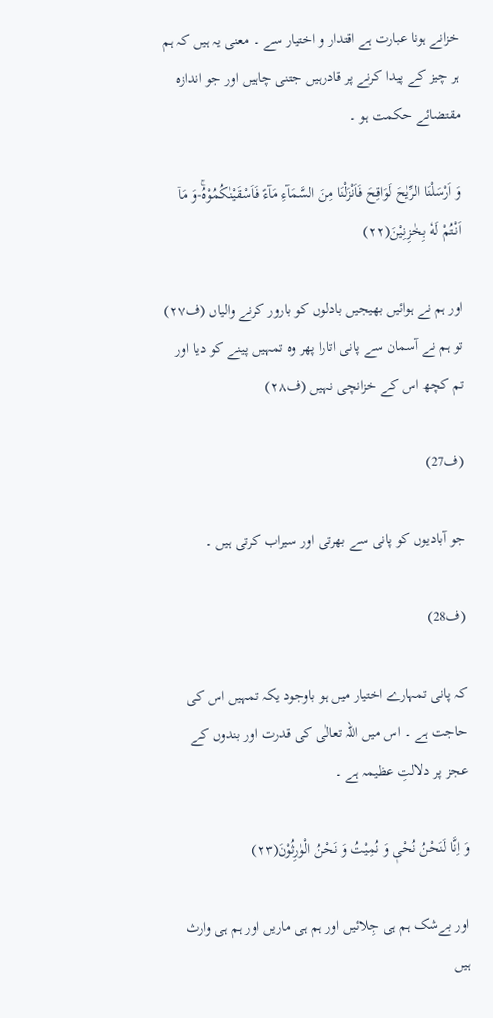خزانے ہونا عبارت ہے اقتدار و اختیار سے ۔ معنی یہ ہیں کہ ہم ہر چیز کے پیدا کرنے پر قادرہیں جتنی چاہیں اور جو اندازہ مقتضائے حکمت ہو ۔

وَ اَرْسَلْنَا الرِّیٰحَ لَوَاقِحَ فَاَنْزَلْنَا مِنَ السَّمَآءِ مَآءً فَاَسْقَیْنٰكُمُوْهُۚ-وَ مَاۤ اَنْتُمْ لَهٗ بِخٰزِنِیْنَ(۲۲)

اور ہم نے ہوائیں بھیجیں بادلوں کو بارور کرنے والیاں (ف۲۷) تو ہم نے آسمان سے پانی اتارا پھر وہ تمہیں پینے کو دیا اور تم کچھ اس کے خزانچی نہیں (ف۲۸)

(ف27)

جو آبادیوں کو پانی سے بھرتی اور سیراب کرتی ہیں ۔

(ف28)

کہ پانی تمہارے اختیار میں ہو باوجود یکہ تمہیں اس کی حاجت ہے ۔ اس میں اللہ تعالٰی کی قدرت اور بندوں کے عجز پر دلالتِ عظیمہ ہے ۔

وَ اِنَّا لَنَحْنُ نُحْیٖ وَ نُمِیْتُ وَ نَحْنُ الْوٰرِثُوْنَ(۲۳)

اور بےشک ہم ہی جِلائیں اور ہم ہی ماریں اور ہم ہی وارث ہیں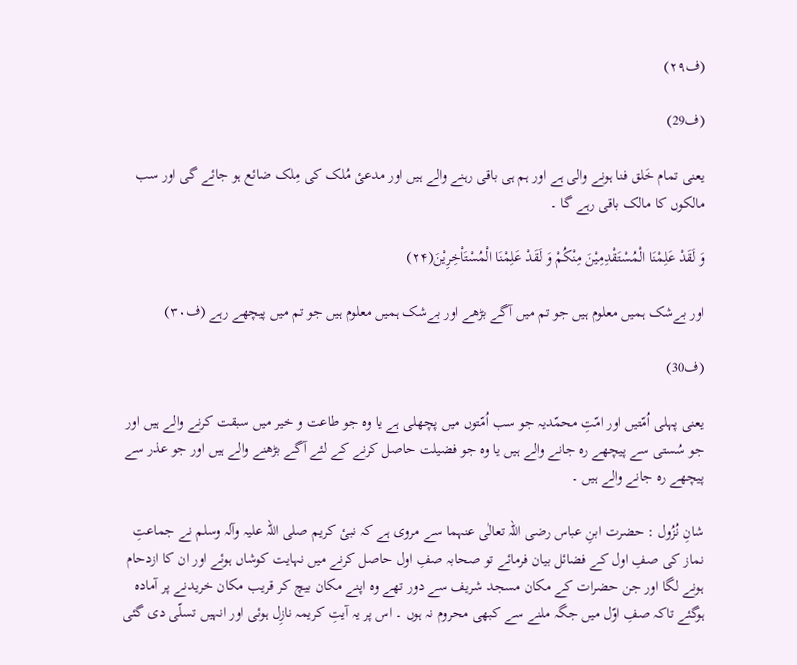(ف۲۹)

(ف29)

یعنی تمام خَلق فنا ہونے والی ہے اور ہم ہی باقی رہنے والے ہیں اور مدعیٔ مُلک کی مِلک ضائع ہو جائے گی اور سب مالکوں کا مالک باقی رہے گا ۔

وَ لَقَدْ عَلِمْنَا الْمُسْتَقْدِمِیْنَ مِنْكُمْ وَ لَقَدْ عَلِمْنَا الْمُسْتَاْخِرِیْنَ(۲۴)

اور بےشک ہمیں معلوم ہیں جو تم میں آگے بڑھے اور بےشک ہمیں معلوم ہیں جو تم میں پیچھے رہے (ف۳۰)

(ف30)

یعنی پہلی اُمّتیں اور امّتِ محمّدیہ جو سب اُمّتوں میں پچھلی ہے یا وہ جو طاعت و خیر میں سبقت کرنے والے ہیں اور جو سُستی سے پیچھے رہ جانے والے ہیں یا وہ جو فضیلت حاصل کرنے کے لئے آگے بڑھنے والے ہیں اور جو عذر سے پیچھے رہ جانے والے ہیں ۔

شانِ نُزُول : حضرت ابنِ عباس رضی اللہ تعالٰی عنہما سے مروی ہے کہ نبیٔ کریم صلی اللہ علیہ وآلہ وسلم نے جماعتِ نماز کی صفِ اول کے فضائل بیان فرمائے تو صحابہ صفِ اول حاصل کرنے میں نہایت کوشاں ہوئے اور ان کا ازدحام ہونے لگا اور جن حضرات کے مکان مسجد شریف سے دور تھے وہ اپنے مکان بیچ کر قریب مکان خریدنے پر آمادہ ہوگئے تاکہ صفِ اوّل میں جگہ ملنے سے کبھی محروم نہ ہوں ۔ اس پر یہ آیتِ کریمہ نازِل ہوئی اور انہیں تسلّی دی گئی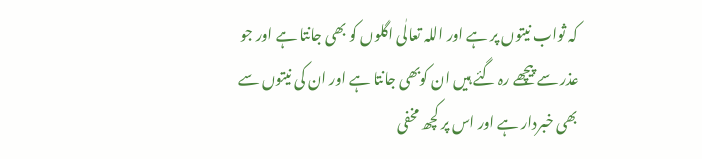کہ ثواب نیتوں پر ہے اور اللہ تعالٰی اگلوں کو بھی جانتا ہے اور جو عذر سے پیچھے رہ گئے ہیں ان کوبھی جانتا ہے اور ان کی نیتوں سے بھی خبردار ہے اور اس پر کچھ مخفی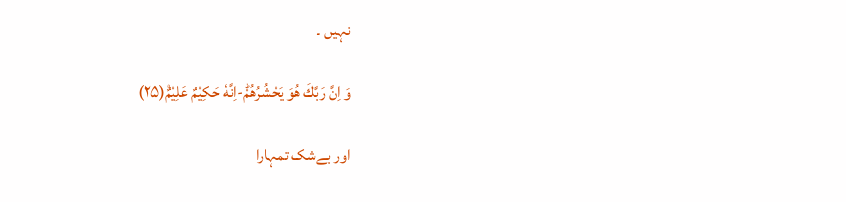نہیں ۔

وَ اِنَّ رَبَّكَ هُوَ یَحْشُرُهُمْؕ-اِنَّهٗ حَكِیْمٌ عَلِیْمٌ۠(۲۵)

اور بےشک تمہارا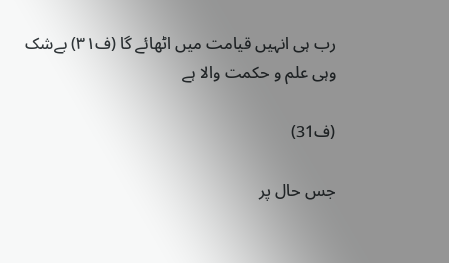رب ہی انہیں قیامت میں اٹھائے گا (ف۳۱) بےشک وہی علم و حکمت والا ہے

(ف31)

جس حال پر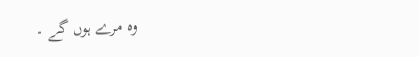وہ مرے ہوں گے ۔